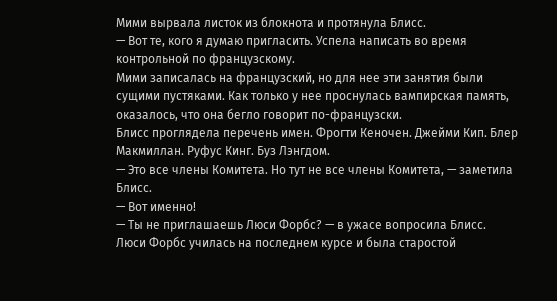Мими вырвала листок из блокнота и протянула Блисс.
— Вот те, кого я думаю пригласить. Успела написать во время контрольной по французскому.
Мими записалась на французский, но для нее эти занятия были сущими пустяками. Как только у нее проснулась вампирская память, оказалось, что она бегло говорит по-французски.
Блисс проглядела перечень имен. Фрогти Кеночен. Джейми Кип. Блер Макмиллан. Руфус Кинг. Буз Лэнгдом.
— Это все члены Комитета. Но тут не все члены Комитета, — заметила Блисс.
— Вот именно!
— Ты не приглашаешь Люси Форбс? — в ужасе вопросила Блисс.
Люси Форбс училась на последнем курсе и была старостой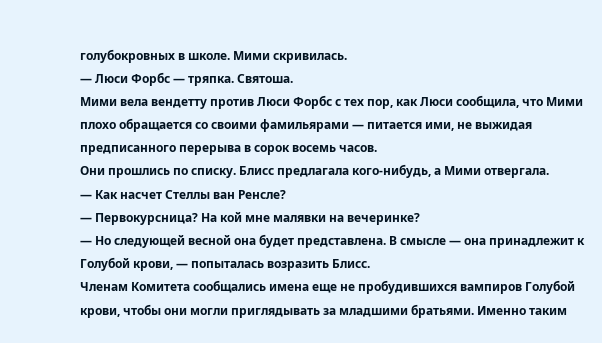голубокровных в школе. Мими скривилась.
— Люси Форбс — тряпка. Святоша.
Мими вела вендетту против Люси Форбс с тех пор, как Люси сообщила, что Мими плохо обращается со своими фамильярами — питается ими, не выжидая предписанного перерыва в сорок восемь часов.
Они прошлись по списку. Блисс предлагала кого-нибудь, а Мими отвергала.
— Как насчет Стеллы ван Ренсле?
— Первокурсница? На кой мне малявки на вечеринке?
— Но следующей весной она будет представлена. В смысле — она принадлежит к Голубой крови, — попыталась возразить Блисс.
Членам Комитета сообщались имена еще не пробудившихся вампиров Голубой крови, чтобы они могли приглядывать за младшими братьями. Именно таким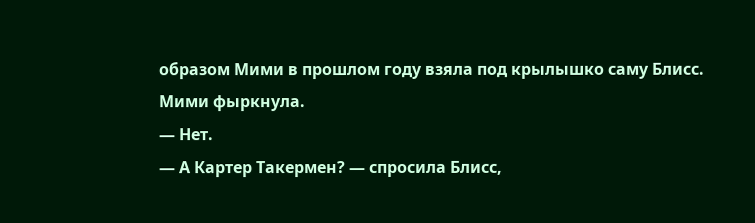образом Мими в прошлом году взяла под крылышко саму Блисс.
Мими фыркнула.
— Нет.
— А Картер Такермен? — спросила Блисс,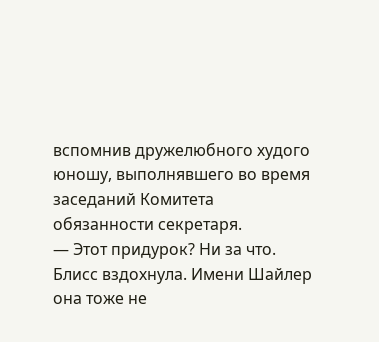вспомнив дружелюбного худого юношу, выполнявшего во время заседаний Комитета обязанности секретаря.
— Этот придурок? Ни за что.
Блисс вздохнула. Имени Шайлер она тоже не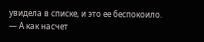увидела в списке, и это ее беспокоило.
— А как насчет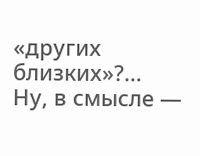«других близких»?… Ну, в смысле —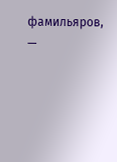фамильяров, —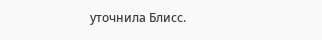уточнила Блисс.